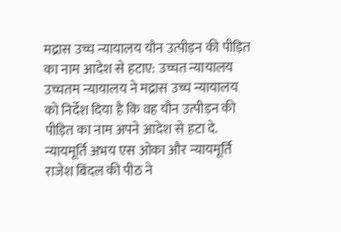मद्रास उच्च न्यायालय यौन उत्पीड़न की पीड़ित का नाम आदेश से हटाए: उच्चत न्यायालय
उच्चतम न्यायालय ने मद्रास उच्च न्यायालय को निर्देश दिया है कि वह यौन उत्पीड़न की पीड़ित का नाम अपने आदेश से हटा दे. न्यायमूर्ति अभय एस ओका और न्यायमूर्ति राजेश बिंदल की पीठ ने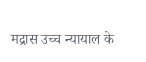मद्रास उच्च न्यायाल के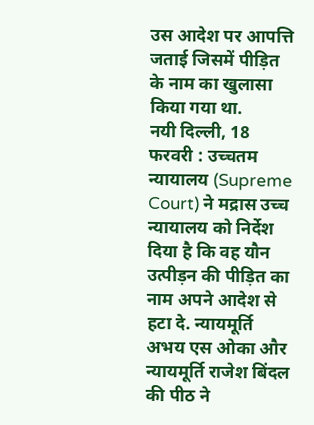उस आदेश पर आपत्ति जताई जिसमें पीड़ित के नाम का खुलासा किया गया था.
नयी दिल्ली, 18 फरवरी : उच्चतम न्यायालय (Supreme Court) ने मद्रास उच्च न्यायालय को निर्देश दिया है कि वह यौन उत्पीड़न की पीड़ित का नाम अपने आदेश से हटा दे. न्यायमूर्ति अभय एस ओका और न्यायमूर्ति राजेश बिंदल की पीठ ने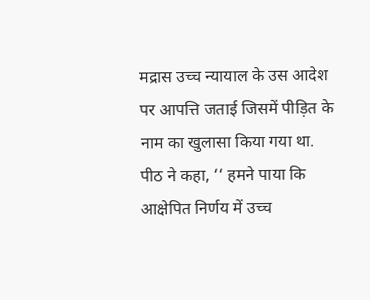मद्रास उच्च न्यायाल के उस आदेश पर आपत्ति जताई जिसमें पीड़ित के नाम का खुलासा किया गया था.
पीठ ने कहा, ‘‘ हमने पाया कि आक्षेपित निर्णय में उच्च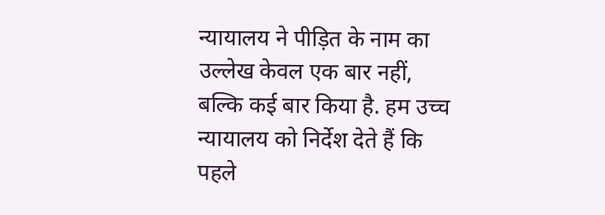न्यायालय ने पीड़ित के नाम का उल्लेख केवल एक बार नहीं, बल्कि कई बार किया है. हम उच्च न्यायालय को निर्देश देते हैं कि पहले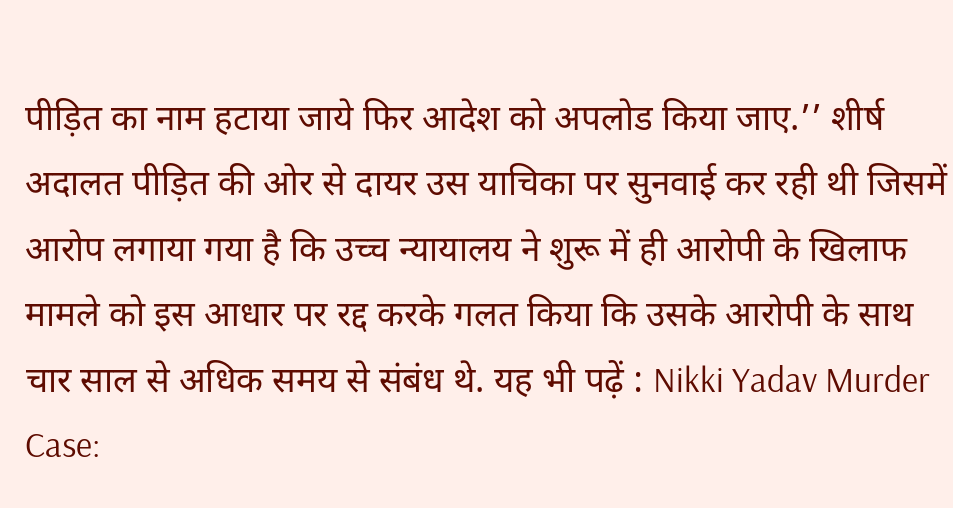पीड़ित का नाम हटाया जाये फिर आदेश को अपलोड किया जाए.’’ शीर्ष अदालत पीड़ित की ओर से दायर उस याचिका पर सुनवाई कर रही थी जिसमें आरोप लगाया गया है कि उच्च न्यायालय ने शुरू में ही आरोपी के खिलाफ मामले को इस आधार पर रद्द करके गलत किया कि उसके आरोपी के साथ चार साल से अधिक समय से संबंध थे. यह भी पढ़ें : Nikki Yadav Murder Case: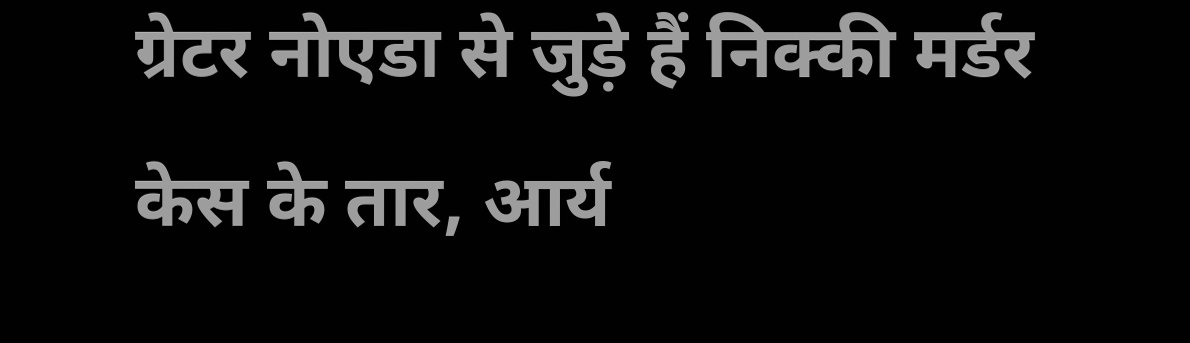ग्रेटर नोएडा से जुड़े हैं निक्की मर्डर केस के तार, आर्य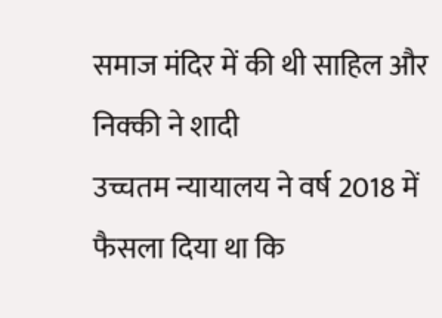समाज मंदिर में की थी साहिल और निक्की ने शादी
उच्चतम न्यायालय ने वर्ष 2018 में फैसला दिया था कि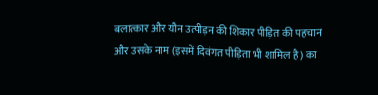बलात्कार और यौन उत्पीड़न की शिकार पीड़ित की पहचान और उसके नाम (इसमें दिवंगत पीड़िता भी शामिल है) का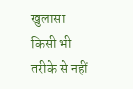खुलासा किसी भी तरीके से नहीं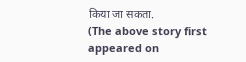किया जा सकता.
(The above story first appeared on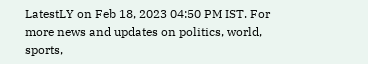LatestLY on Feb 18, 2023 04:50 PM IST. For more news and updates on politics, world, sports,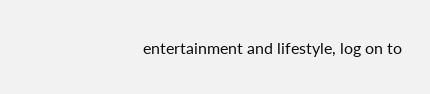entertainment and lifestyle, log on to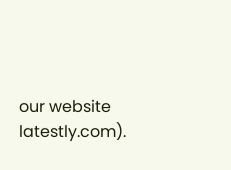our website latestly.com).